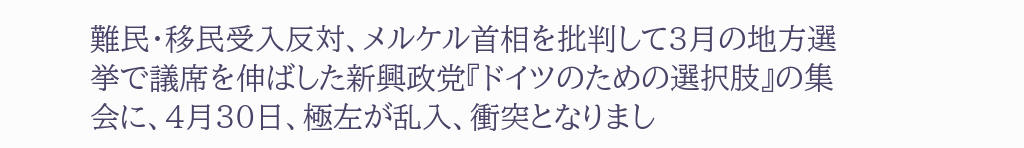難民・移民受入反対、メルケル首相を批判して3月の地方選挙で議席を伸ばした新興政党『ドイツのための選択肢』の集会に、4月30日、極左が乱入、衝突となりまし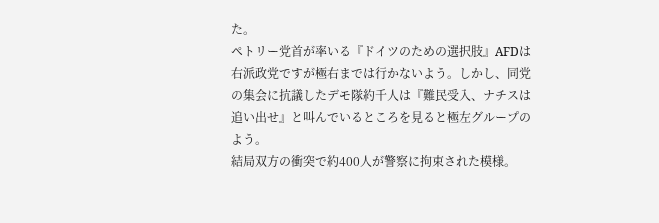た。
ペトリー党首が率いる『ドイツのための選択肢』AFDは右派政党ですが極右までは行かないよう。しかし、同党の集会に抗議したデモ隊約千人は『難民受入、ナチスは追い出せ』と叫んでいるところを見ると極左グループのよう。
結局双方の衝突で約400人が警察に拘束された模様。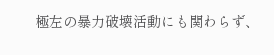極左の暴力破壊活動にも関わらず、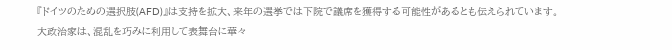『ドイツのための選択肢(AFD)』は支持を拡大、来年の選挙では下院で議席を獲得する可能性があるとも伝えられています。
大政治家は、混乱を巧みに利用して表舞台に華々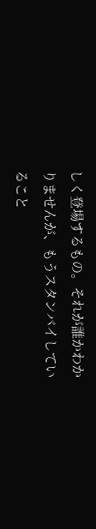しく登場するもの。それが誰かわかりませんが、もうスタンバイしていること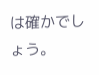は確かでしょう。